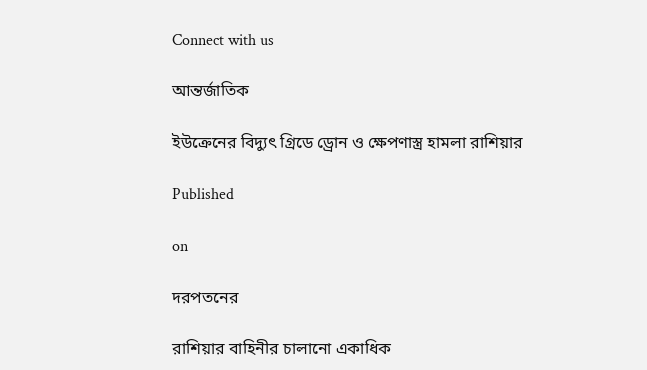Connect with us

আন্তর্জাতিক

ইউক্রেনের বিদ্যুৎ গ্রিডে ড্রোন ও ক্ষেপণাস্ত্র হামলা রাশিয়ার

Published

on

দরপতনের

রাশিয়ার বাহিনীর চালানো একাধিক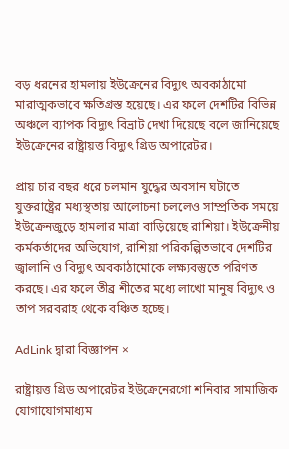বড় ধরনের হামলায় ইউক্রেনের বিদ্যুৎ অবকাঠামো মারাত্মকভাবে ক্ষতিগ্রস্ত হয়েছে। এর ফলে দেশটির বিভিন্ন অঞ্চলে ব্যাপক বিদ্যুৎ বিভ্রাট দেখা দিয়েছে বলে জানিয়েছে ইউক্রেনের রাষ্ট্রায়ত্ত বিদ্যুৎ গ্রিড অপারেটর।

প্রায় চার বছর ধরে চলমান যুদ্ধের অবসান ঘটাতে যুক্তরাষ্ট্রের মধ্যস্থতায় আলোচনা চললেও সাম্প্রতিক সময়ে ইউক্রেনজুড়ে হামলার মাত্রা বাড়িয়েছে রাশিয়া। ইউক্রেনীয় কর্মকর্তাদের অভিযোগ, রাশিয়া পরিকল্পিতভাবে দেশটির জ্বালানি ও বিদ্যুৎ অবকাঠামোকে লক্ষ্যবস্তুতে পরিণত করছে। এর ফলে তীব্র শীতের মধ্যে লাখো মানুষ বিদ্যুৎ ও তাপ সরবরাহ থেকে বঞ্চিত হচ্ছে।

AdLink দ্বারা বিজ্ঞাপন ×

রাষ্ট্রায়ত্ত গ্রিড অপারেটর ইউক্রেনেরগো শনিবার সামাজিক যোগাযোগমাধ্যম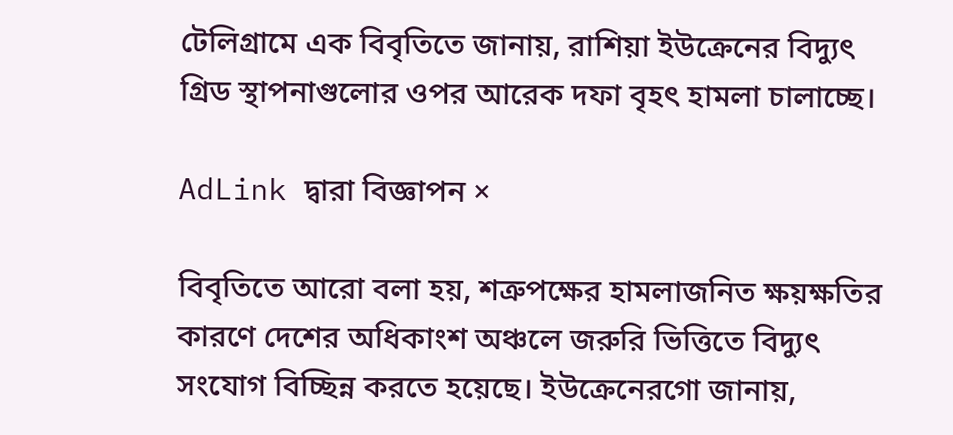টেলিগ্রামে এক বিবৃতিতে জানায়, রাশিয়া ইউক্রেনের বিদ্যুৎ গ্রিড স্থাপনাগুলোর ওপর আরেক দফা বৃহৎ হামলা চালাচ্ছে।

AdLink দ্বারা বিজ্ঞাপন ×

বিবৃতিতে আরো বলা হয়, শত্রুপক্ষের হামলাজনিত ক্ষয়ক্ষতির কারণে দেশের অধিকাংশ অঞ্চলে জরুরি ভিত্তিতে বিদ্যুৎ সংযোগ বিচ্ছিন্ন করতে হয়েছে। ইউক্রেনেরগো জানায়,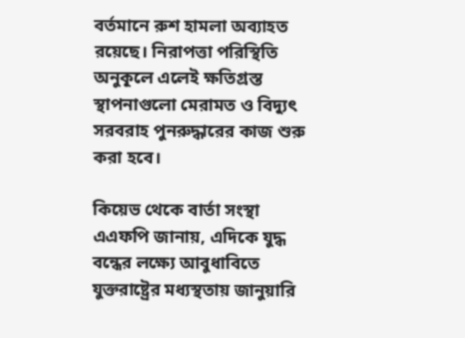বর্তমানে রুশ হামলা অব্যাহত রয়েছে। নিরাপত্তা পরিস্থিতি অনুকূলে এলেই ক্ষতিগ্রস্ত স্থাপনাগুলো মেরামত ও বিদ্যুৎ সরবরাহ পুনরুদ্ধারের কাজ শুরু করা হবে।

কিয়েভ থেকে বার্তা সংস্থা এএফপি জানায়, এদিকে যুদ্ধ বন্ধের লক্ষ্যে আবুধাবিতে যুক্তরাষ্ট্রের মধ্যস্থতায় জানুয়ারি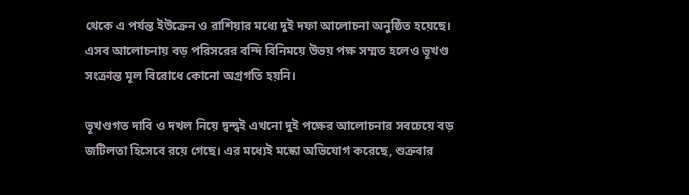থেকে এ পর্যন্ত ইউক্রেন ও রাশিয়ার মধ্যে দুই দফা আলোচনা অনুষ্ঠিত হয়েছে। এসব আলোচনায় বড় পরিসরের বন্দি বিনিময়ে উভয় পক্ষ সম্মত হলেও ভূখণ্ড সংক্রান্ত মূল বিরোধে কোনো অগ্রগতি হয়নি।

ভূখণ্ডগত দাবি ও দখল নিয়ে দ্বন্দ্বই এখনো দুই পক্ষের আলোচনার সবচেয়ে বড় জটিলতা হিসেবে রয়ে গেছে। এর মধ্যেই মস্কো অভিযোগ করেছে, শুক্রবার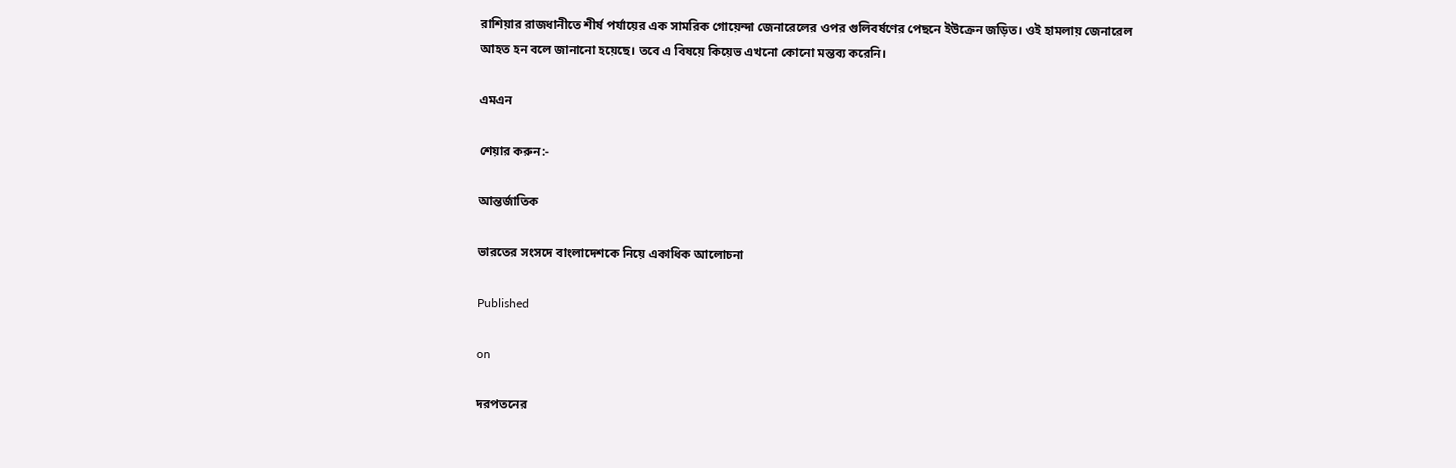রাশিয়ার রাজধানীতে শীর্ষ পর্যায়ের এক সামরিক গোয়েন্দা জেনারেলের ওপর গুলিবর্ষণের পেছনে ইউক্রেন জড়িত। ওই হামলায় জেনারেল আহত হন বলে জানানো হয়েছে। তবে এ বিষয়ে কিয়েভ এখনো কোনো মন্তব্য করেনি।

এমএন

শেয়ার করুন:-

আন্তর্জাতিক

ভারতের সংসদে বাংলাদেশকে নিয়ে একাধিক আলোচনা

Published

on

দরপতনের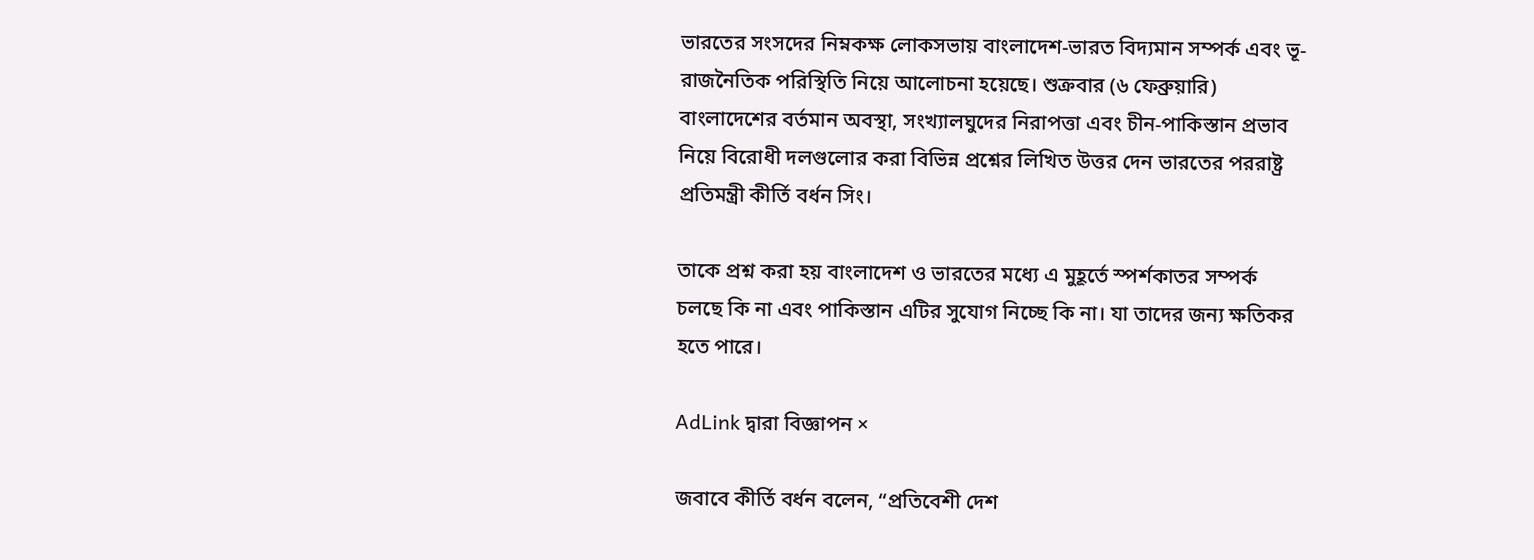ভারতের সংসদের নিম্নকক্ষ লোকসভায় বাংলাদেশ-ভারত বিদ্যমান সম্পর্ক এবং ভূ-রাজনৈতিক পরিস্থিতি নিয়ে আলোচনা হয়েছে। শুক্রবার (৬ ফেব্রুয়ারি) বাংলাদেশের বর্তমান অবস্থা, সংখ্যালঘুদের নিরাপত্তা এবং চীন-পাকিস্তান প্রভাব নিয়ে বিরোধী দলগুলোর করা বিভিন্ন প্রশ্নের লিখিত উত্তর দেন ভারতের পররাষ্ট্র প্রতিমন্ত্রী কীর্তি বর্ধন সিং।

তাকে প্রশ্ন করা হয় বাংলাদেশ ও ভারতের মধ্যে এ মুহূর্তে স্পর্শকাতর সম্পর্ক চলছে কি না এবং পাকিস্তান এটির সুযোগ নিচ্ছে কি না। যা তাদের জন্য ক্ষতিকর হতে পারে।

AdLink দ্বারা বিজ্ঞাপন ×

জবাবে কীর্তি বর্ধন বলেন, “প্রতিবেশী দেশ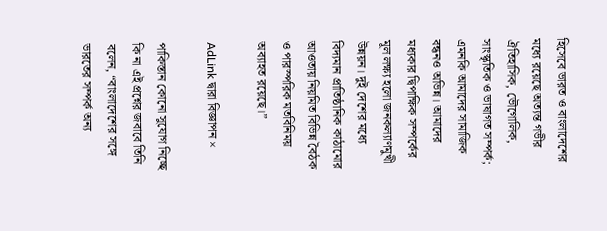হিসেবে ভারত ও বাংলাদেশের মধ্যে রয়েছে অত্যন্ত গভীর ঐতিহাসিক, ভৌগোলিক, সাংস্কৃতিক ও ভাষাগত সম্পর্ক; এমনকি আমাদের সামাজিক বন্ধনও অভিন্ন। আমাদের মধ্যকার দ্বিপাক্ষিক সম্পর্কের মূল লক্ষ্য হলো জনকল্যাণমুখী উন্নয়ন। দুই দেশের মধ্যে বিদ্যমান প্রাতিষ্ঠানিক কাঠামোর আওতায় নিয়মিত বিভিন্ন বৈঠক ও পারস্পরিক মতবিনিময় অব্যাহত রয়েছে।”

AdLink দ্বারা বিজ্ঞাপন ×

পাকিস্তান কোনো সুযোগ নিচ্ছে কি না এই প্রশ্নের জবাবে তিনি বলেন, “বাংলাদেশের সঙ্গে ভারতের সম্পর্ক অন্য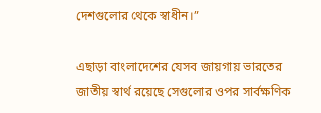দেশগুলোর থেকে স্বাধীন।”

এছাড়া বাংলাদেশের যেসব জায়গায় ভারতের জাতীয় স্বার্থ রয়েছে সেগুলোর ওপর সার্বক্ষণিক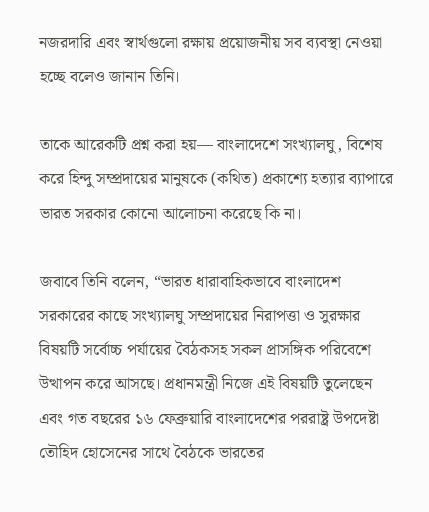নজরদারি এবং স্বার্থগুলো রক্ষায় প্রয়োজনীয় সব ব্যবস্থা নেওয়া হচ্ছে বলেও জানান তিনি।

তাকে আরেকটি প্রশ্ন করা হয়— বাংলাদেশে সংখ্যালঘু, বিশেষ করে হিন্দু সম্প্রদায়ের মানুষকে (কথিত) প্রকাশ্যে হত্যার ব্যাপারে ভারত সরকার কোনো আলোচনা করেছে কি না।

জবাবে তিনি বলেন, “ভারত ধারাবাহিকভাবে বাংলাদেশ সরকারের কাছে সংখ্যালঘু সম্প্রদায়ের নিরাপত্তা ও সুরক্ষার বিষয়টি সর্বোচ্চ পর্যায়ের বৈঠকসহ সকল প্রাসঙ্গিক পরিবেশে উত্থাপন করে আসছে। প্রধানমন্ত্রী নিজে এই বিষয়টি তুলেছেন এবং গত বছরের ১৬ ফেব্রুয়ারি বাংলাদেশের পররাষ্ট্র উপদেষ্টা তৌহিদ হোসেনের সাথে বৈঠকে ভারতের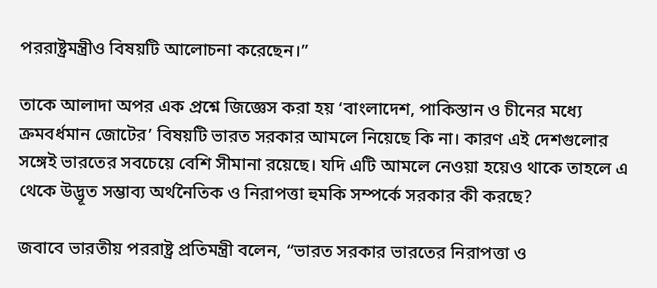পররাষ্ট্রমন্ত্রীও বিষয়টি আলোচনা করেছেন।”

তাকে আলাদা অপর এক প্রশ্নে জিজ্ঞেস করা হয় ‘বাংলাদেশ, পাকিস্তান ও চীনের মধ্যে ক্রমবর্ধমান জোটের’ বিষয়টি ভারত সরকার আমলে নিয়েছে কি না। কারণ এই দেশগুলোর সঙ্গেই ভারতের সবচেয়ে বেশি সীমানা রয়েছে। যদি এটি আমলে নেওয়া হয়েও থাকে তাহলে এ থেকে উদ্ভূত সম্ভাব্য অর্থনৈতিক ও নিরাপত্তা হুমকি সম্পর্কে সরকার কী করছে?

জবাবে ভারতীয় পররাষ্ট্র প্রতিমন্ত্রী বলেন, “ভারত সরকার ভারতের নিরাপত্তা ও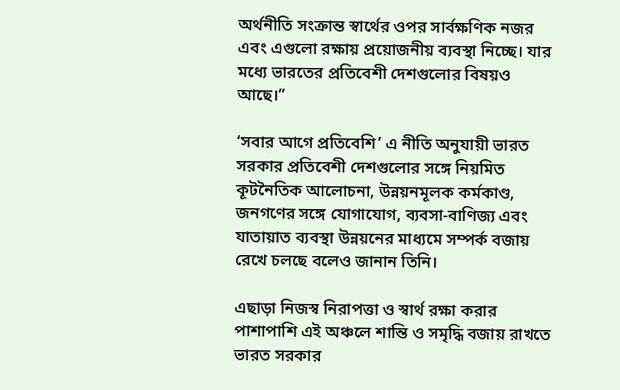অর্থনীতি সংক্রান্ত স্বার্থের ওপর সার্বক্ষণিক নজর এবং এগুলো রক্ষায় প্রয়োজনীয় ব্যবস্থা নিচ্ছে। যার মধ্যে ভারতের প্রতিবেশী দেশগুলোর বিষয়ও আছে।”

‘সবার আগে প্রতিবেশি’ এ নীতি অনুযায়ী ভারত সরকার প্রতিবেশী দেশগুলোর সঙ্গে নিয়মিত কূটনৈতিক আলোচনা, উন্নয়নমূলক কর্মকাণ্ড, জনগণের সঙ্গে যোগাযোগ, ব্যবসা-বাণিজ্য এবং যাতায়াত ব্যবস্থা উন্নয়নের মাধ্যমে সম্পর্ক বজায় রেখে চলছে বলেও জানান তিনি।

এছাড়া নিজস্ব নিরাপত্তা ও স্বার্থ রক্ষা করার পাশাপাশি এই অঞ্চলে শান্তি ও সমৃদ্ধি বজায় রাখতে ভারত সরকার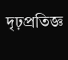দৃঢ়প্রতিজ্ঞ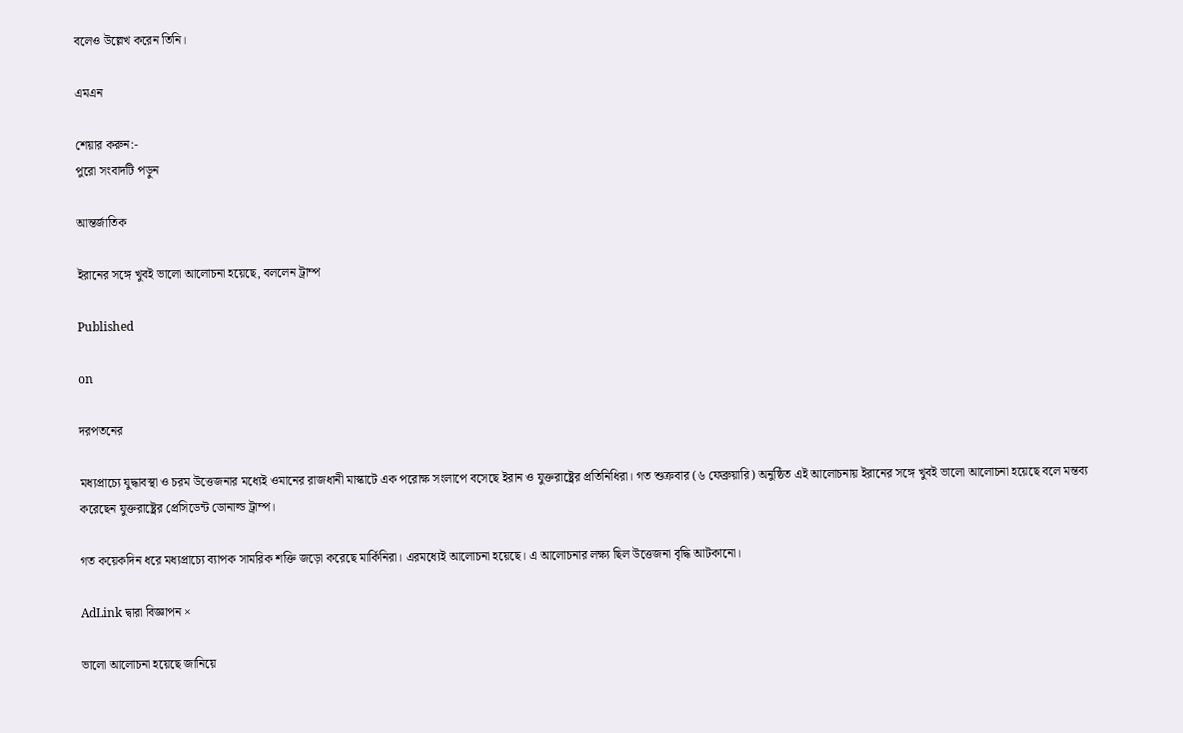বলেও উল্লেখ করেন তিনি।

এমএন

শেয়ার করুন:-
পুরো সংবাদটি পড়ুন

আন্তর্জাতিক

ইরানের সঙ্গে খুবই ভালো আলোচনা হয়েছে, বললেন ট্রাম্প

Published

on

দরপতনের

মধ্যপ্রাচ্যে যুদ্ধাবস্থা ও চরম উত্তেজনার মধ্যেই ওমানের রাজধানী মাস্কাটে এক পরোক্ষ সংলাপে বসেছে ইরান ও যুক্তরাষ্ট্রের প্রতিনিধিরা। গত শুক্রবার (৬ ফেব্রুয়ারি) অনুষ্ঠিত এই আলোচনায় ইরানের সঙ্গে খুবই ভালো আলোচনা হয়েছে বলে মন্তব্য করেছেন যুক্তরাষ্ট্রের প্রেসিডেন্ট ডোনাল্ড ট্রাম্প।

গত কয়েকদিন ধরে মধ্যপ্রাচ্যে ব্যাপক সামরিক শক্তি জড়ো করেছে মার্কিনিরা। এরমধ্যেই আলোচনা হয়েছে। এ আলোচনার লক্ষ্য ছিল উত্তেজনা বৃদ্ধি আটকানো।

AdLink দ্বারা বিজ্ঞাপন ×

ভালো আলোচনা হয়েছে জানিয়ে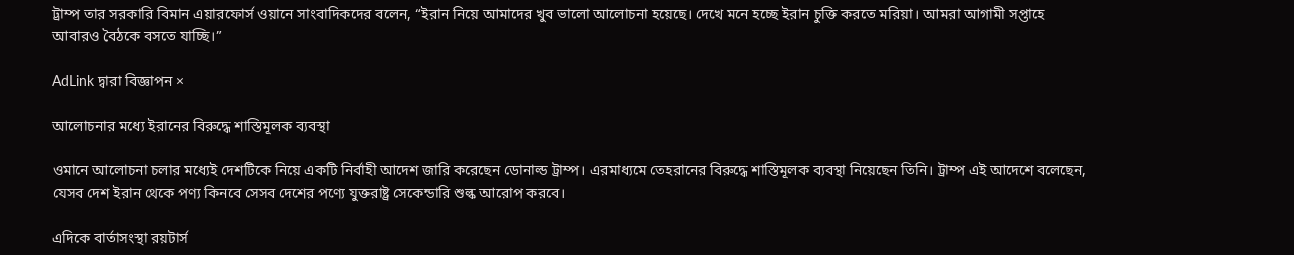ট্রাম্প তার সরকারি বিমান এয়ারফোর্স ওয়ানে সাংবাদিকদের বলেন, “ইরান নিয়ে আমাদের খুব ভালো আলোচনা হয়েছে। দেখে মনে হচ্ছে ইরান চুক্তি করতে মরিয়া। আমরা আগামী সপ্তাহে আবারও বৈঠকে বসতে যাচ্ছি।”

AdLink দ্বারা বিজ্ঞাপন ×

আলোচনার মধ্যে ইরানের বিরুদ্ধে শাস্তিমূলক ব্যবস্থা

ওমানে আলোচনা চলার মধ্যেই দেশটিকে নিয়ে একটি নির্বাহী আদেশ জারি করেছেন ডোনাল্ড ট্রাম্প। এরমাধ্যমে তেহরানের বিরুদ্ধে শাস্তিমূলক ব্যবস্থা নিয়েছেন তিনি। ট্রাম্প এই আদেশে বলেছেন, যেসব দেশ ইরান থেকে পণ্য কিনবে সেসব দেশের পণ্যে যুক্তরাষ্ট্র সেকেন্ডারি শুল্ক আরোপ করবে।

এদিকে বার্তাসংস্থা রয়টার্স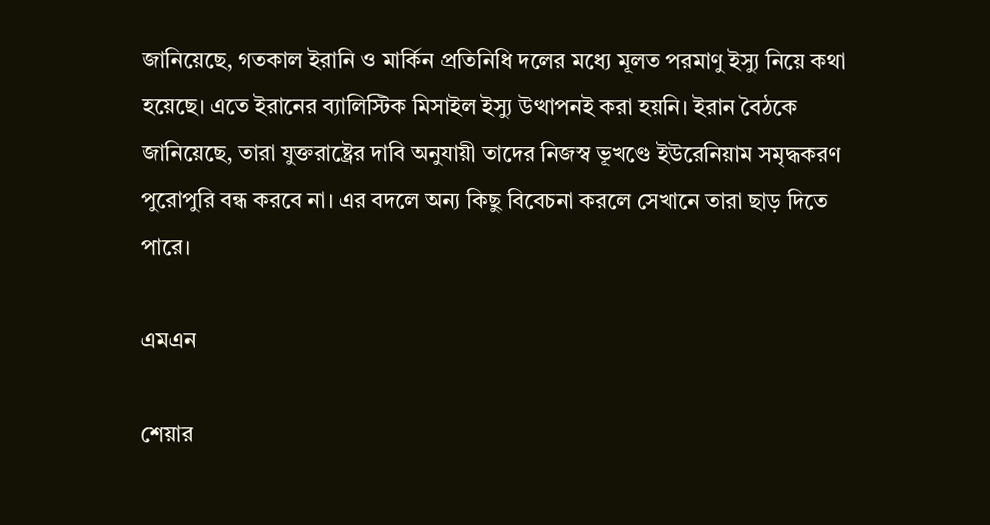জানিয়েছে, গতকাল ইরানি ও মার্কিন প্রতিনিধি দলের মধ্যে মূলত পরমাণু ইস্যু নিয়ে কথা হয়েছে। এতে ইরানের ব্যালিস্টিক মিসাইল ইস্যু উত্থাপনই করা হয়নি। ইরান বৈঠকে জানিয়েছে, তারা যুক্তরাষ্ট্রের দাবি অনুযায়ী তাদের নিজস্ব ভূখণ্ডে ইউরেনিয়াম সমৃদ্ধকরণ পুরোপুরি বন্ধ করবে না। এর বদলে অন্য কিছু বিবেচনা করলে সেখানে তারা ছাড় দিতে পারে।

এমএন

শেয়ার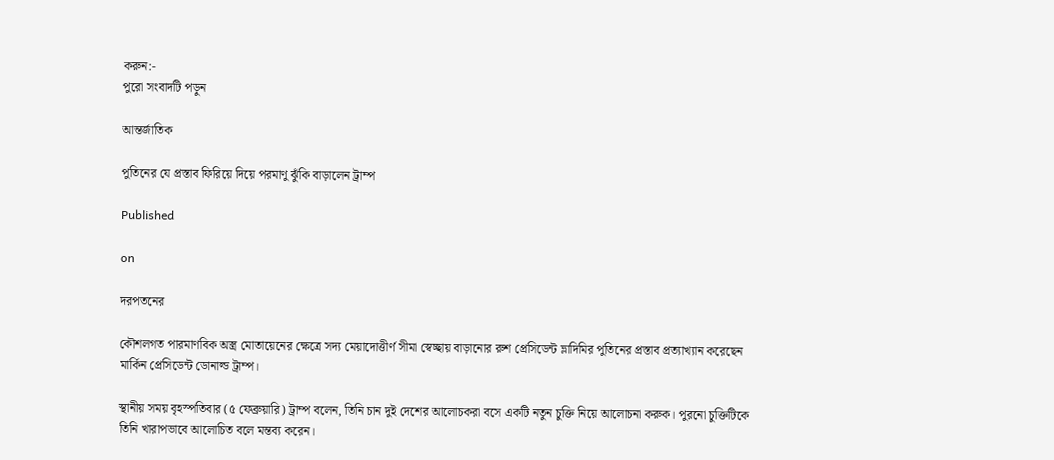করুন:-
পুরো সংবাদটি পড়ুন

আন্তর্জাতিক

পুতিনের যে প্রস্তাব ফিরিয়ে দিয়ে পরমাণু ঝুঁকি বাড়ালেন ট্রাম্প

Published

on

দরপতনের

কৌশলগত পারমাণবিক অস্ত্র মোতায়েনের ক্ষেত্রে সদ্য মেয়াদোত্তীর্ণ সীমা স্বেচ্ছায় বাড়ানোর রুশ প্রেসিডেন্ট ভ্লাদিমির পুতিনের প্রস্তাব প্রত্যাখ্যান করেছেন মার্কিন প্রেসিডেন্ট ডোনাল্ড ট্রাম্প।

স্থানীয় সময় বৃহস্পতিবার (৫ ফেব্রুয়ারি) ট্রাম্প বলেন, তিনি চান দুই দেশের আলোচকরা বসে একটি নতুন চুক্তি নিয়ে আলোচনা করুক। পুরনো চুক্তিটিকে তিনি খারাপভাবে আলোচিত বলে মন্তব্য করেন।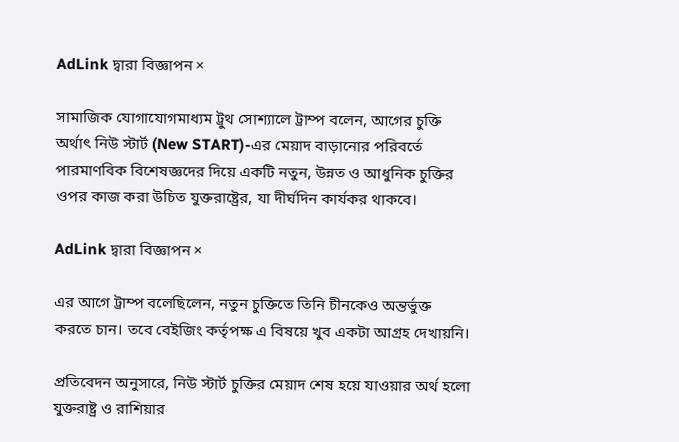AdLink দ্বারা বিজ্ঞাপন ×

সামাজিক যোগাযোগমাধ্যম ট্রুথ সোশ্যালে ট্রাম্প বলেন, আগের চুক্তি অর্থাৎ নিউ স্টার্ট (New START)-এর মেয়াদ বাড়ানোর পরিবর্তে পারমাণবিক বিশেষজ্ঞদের দিয়ে একটি নতুন, উন্নত ও আধুনিক চুক্তির ওপর কাজ করা উচিত যুক্তরাষ্ট্রের, যা দীর্ঘদিন কার্যকর থাকবে।

AdLink দ্বারা বিজ্ঞাপন ×

এর আগে ট্রাম্প বলেছিলেন, নতুন চুক্তিতে তিনি চীনকেও অন্তর্ভুক্ত করতে চান। তবে বেইজিং কর্তৃপক্ষ এ বিষয়ে খুব একটা আগ্রহ দেখায়নি।

প্রতিবেদন অনুসারে, নিউ স্টার্ট চুক্তির মেয়াদ শেষ হয়ে যাওয়ার অর্থ হলো যুক্তরাষ্ট্র ও রাশিয়ার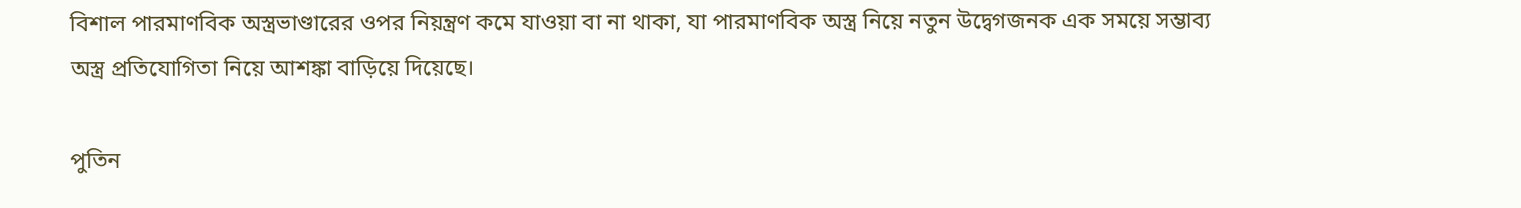বিশাল পারমাণবিক অস্ত্রভাণ্ডারের ওপর নিয়ন্ত্রণ কমে যাওয়া বা না থাকা, যা পারমাণবিক অস্ত্র নিয়ে নতুন উদ্বেগজনক এক সময়ে সম্ভাব্য অস্ত্র প্রতিযোগিতা নিয়ে আশঙ্কা বাড়িয়ে দিয়েছে।

পুতিন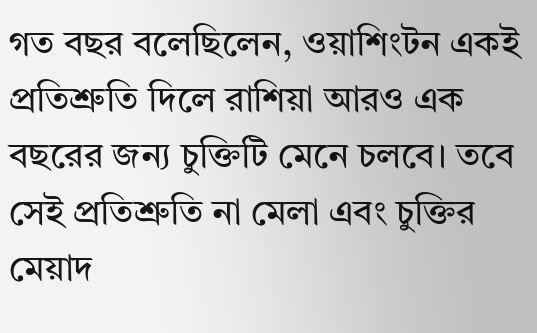গত বছর বলেছিলেন, ওয়াশিংটন একই প্রতিশ্রুতি দিলে রাশিয়া আরও এক বছরের জন্য চুক্তিটি মেনে চলবে। তবে সেই প্রতিশ্রুতি না মেলা এবং চুক্তির মেয়াদ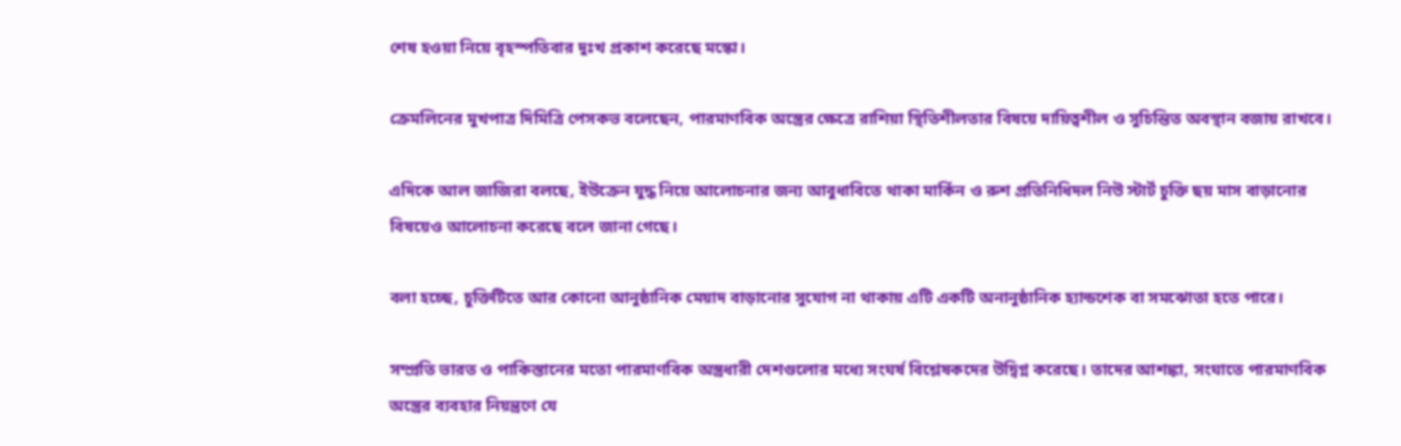শেষ হওয়া নিয়ে বৃহস্পতিবার দুঃখ প্রকাশ করেছে মস্কো।

ক্রেমলিনের মুখপাত্র দিমিত্রি পেসকভ বলেছেন, পারমাণবিক অস্ত্রের ক্ষেত্রে রাশিয়া স্থিতিশীলতার বিষয়ে দায়িত্বশীল ও সুচিন্তিত অবস্থান বজায় রাখবে।

এদিকে আল জাজিরা বলছে, ইউক্রেন যুদ্ধ নিয়ে আলোচনার জন্য আবুধাবিতে থাকা মার্কিন ও রুশ প্রতিনিধিদল নিউ স্টার্ট চুক্তি ছয় মাস বাড়ানোর বিষয়েও আলোচনা করেছে বলে জানা গেছে।

বলা হচ্ছে, চুক্তিটিতে আর কোনো আনুষ্ঠানিক মেয়াদ বাড়ানোর সুযোগ না থাকায় এটি একটি অনানুষ্ঠানিক হ্যান্ডশেক বা সমঝোতা হতে পারে।

সম্প্রতি ভারত ও পাকিস্তানের মতো পারমাণবিক অস্ত্রধারী দেশগুলোর মধ্যে সংঘর্ষ বিশ্লেষকদের উদ্বিগ্ন করেছে। তাদের আশঙ্কা, সংঘাতে পারমাণবিক অস্ত্রের ব্যবহার নিয়ন্ত্রণে যে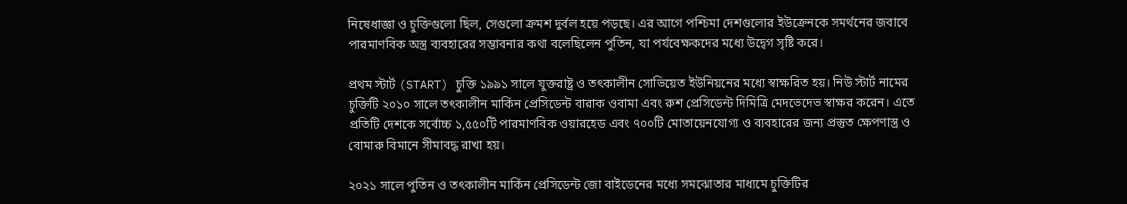নিষেধাজ্ঞা ও চুক্তিগুলো ছিল, সেগুলো ক্রমশ দুর্বল হয়ে পড়ছে। এর আগে পশ্চিমা দেশগুলোর ইউক্রেনকে সমর্থনের জবাবে পারমাণবিক অস্ত্র ব্যবহারের সম্ভাবনার কথা বলেছিলেন পুতিন, যা পর্যবেক্ষকদের মধ্যে উদ্বেগ সৃষ্টি করে।

প্রথম স্টার্ট (START) চুক্তি ১৯৯১ সালে যুক্তরাষ্ট্র ও তৎকালীন সোভিয়েত ইউনিয়নের মধ্যে স্বাক্ষরিত হয়। নিউ স্টার্ট নামের চুক্তিটি ২০১০ সালে তৎকালীন মার্কিন প্রেসিডেন্ট বারাক ওবামা এবং রুশ প্রেসিডেন্ট দিমিত্রি মেদভেদেভ স্বাক্ষর করেন। এতে প্রতিটি দেশকে সর্বোচ্চ ১,৫৫০টি পারমাণবিক ওয়ারহেড এবং ৭০০টি মোতায়েনযোগ্য ও ব্যবহারের জন্য প্রস্তুত ক্ষেপণাস্ত্র ও বোমারু বিমানে সীমাবদ্ধ রাখা হয়।

২০২১ সালে পুতিন ও তৎকালীন মার্কিন প্রেসিডেন্ট জো বাইডেনের মধ্যে সমঝোতার মাধ্যমে চুক্তিটির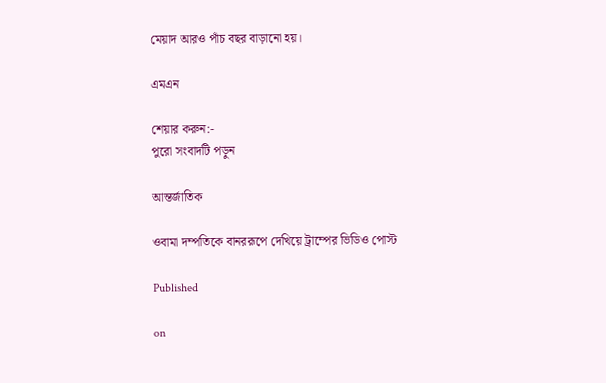মেয়াদ আরও পাঁচ বছর বাড়ানো হয়।

এমএন

শেয়ার করুন:-
পুরো সংবাদটি পড়ুন

আন্তর্জাতিক

ওবামা দম্পতিকে বানররূপে দেখিয়ে ট্রাম্পের ভিডিও পোস্ট

Published

on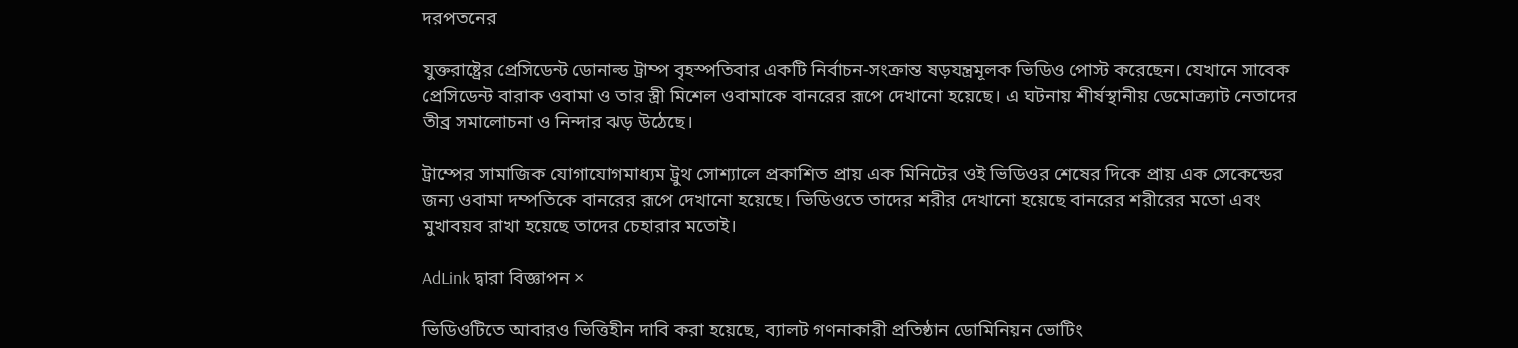দরপতনের

যুক্তরাষ্ট্রের প্রেসিডেন্ট ডোনাল্ড ট্রাম্প বৃহস্পতিবার একটি নির্বাচন-সংক্রান্ত ষড়যন্ত্রমূলক ভিডিও পোস্ট করেছেন। যেখানে সাবেক প্রেসিডেন্ট বারাক ওবামা ও তার স্ত্রী মিশেল ওবামাকে বানরের রূপে দেখানো হয়েছে। এ ঘটনায় শীর্ষস্থানীয় ডেমোক্র্যাট নেতাদের তীব্র সমালোচনা ও নিন্দার ঝড় উঠেছে।

ট্রাম্পের সামাজিক যোগাযোগমাধ্যম ট্রুথ সোশ্যালে প্রকাশিত প্রায় এক মিনিটের ওই ভিডিওর শেষের দিকে প্রায় এক সেকেন্ডের জন্য ওবামা দম্পতিকে বানরের রূপে দেখানো হয়েছে। ভিডিওতে তাদের শরীর দেখানো হয়েছে বানরের শরীরের মতো এবং মুখাবয়ব রাখা হয়েছে তাদের চেহারার মতোই।

AdLink দ্বারা বিজ্ঞাপন ×

ভিডিওটিতে আবারও ভিত্তিহীন দাবি করা হয়েছে, ব্যালট গণনাকারী প্রতিষ্ঠান ডোমিনিয়ন ভোটিং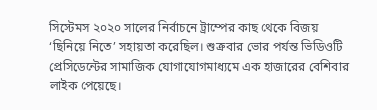সিস্টেমস ২০২০ সালের নির্বাচনে ট্রাম্পের কাছ থেকে বিজয় ‘ছিনিয়ে নিতে’ সহায়তা করেছিল। শুক্রবার ভোর পর্যন্ত ভিডিওটি প্রেসিডেন্টের সামাজিক যোগাযোগমাধ্যমে এক হাজারের বেশিবার লাইক পেয়েছে।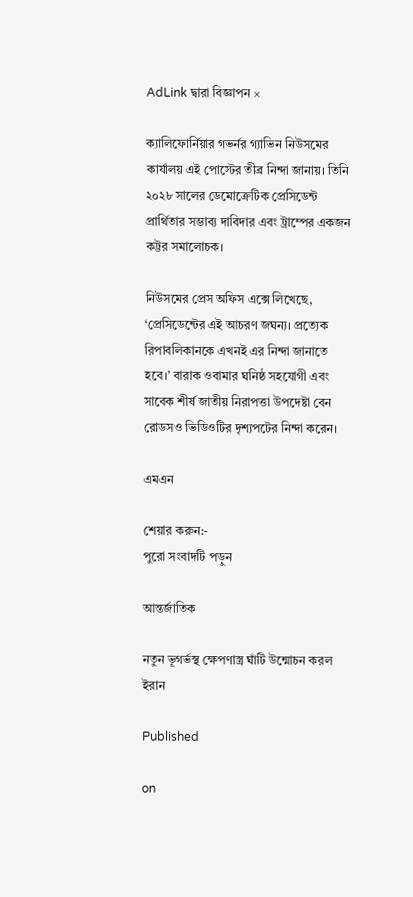AdLink দ্বারা বিজ্ঞাপন ×

ক্যালিফোর্নিয়ার গভর্নর গ্যাভিন নিউসমের কার্যালয় এই পোস্টের তীব্র নিন্দা জানায়। তিনি ২০২৮ সালের ডেমোক্রেটিক প্রেসিডেন্ট প্রার্থিতার সম্ভাব্য দাবিদার এবং ট্রাম্পের একজন কট্টর সমালোচক।

নিউসমের প্রেস অফিস এক্সে লিখেছে, ‘প্রেসিডেন্টের এই আচরণ জঘন্য। প্রত্যেক রিপাবলিকানকে এখনই এর নিন্দা জানাতে হবে।’ বারাক ওবামার ঘনিষ্ঠ সহযোগী এবং সাবেক শীর্ষ জাতীয় নিরাপত্তা উপদেষ্টা বেন রোডসও ভিডিওটির দৃশ্যপটের নিন্দা করেন।

এমএন

শেয়ার করুন:-
পুরো সংবাদটি পড়ুন

আন্তর্জাতিক

নতুন ভূগর্ভস্থ ক্ষেপণাস্ত্র ঘাঁটি উন্মোচন করল ইরান

Published

on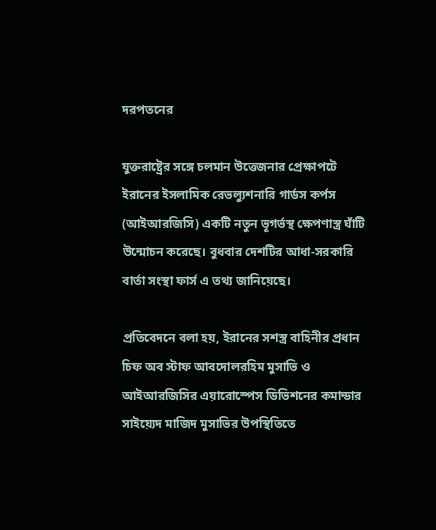দরপতনের

যুক্তরাষ্ট্রের সঙ্গে চলমান উত্তেজনার প্রেক্ষাপটে ইরানের ইসলামিক রেভল্যুশনারি গার্ডস কর্পস (আইআরজিসি) একটি নতুন ভূগর্ভস্থ ক্ষেপণাস্ত্র ঘাঁটি উন্মোচন করেছে। বুধবার দেশটির আধা-সরকারি বার্তা সংস্থা ফার্স এ তথ্য জানিয়েছে।

প্রতিবেদনে বলা হয়, ইরানের সশস্ত্র বাহিনীর প্রধান চিফ অব স্টাফ আবদোলরহিম মুসাভি ও আইআরজিসির এয়ারোস্পেস ডিভিশনের কমান্ডার সাইয়্যেদ মাজিদ মুসাভির উপস্থিতিতে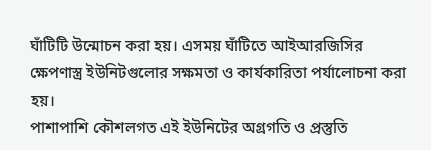ঘাঁটিটি উন্মোচন করা হয়। এসময় ঘাঁটিতে আইআরজিসির ক্ষেপণাস্ত্র ইউনিটগুলোর সক্ষমতা ও কার্যকারিতা পর্যালোচনা করা হয়।
পাশাপাশি কৌশলগত এই ইউনিটের অগ্রগতি ও প্রস্তুতি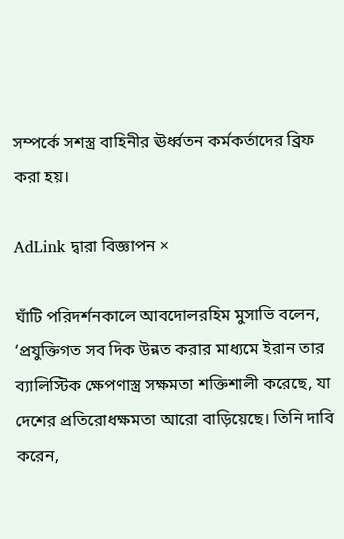সম্পর্কে সশস্ত্র বাহিনীর ঊর্ধ্বতন কর্মকর্তাদের ব্রিফ করা হয়।

AdLink দ্বারা বিজ্ঞাপন ×

ঘাঁটি পরিদর্শনকালে আবদোলরহিম মুসাভি বলেন, ‘প্রযুক্তিগত সব দিক উন্নত করার মাধ্যমে ইরান তার ব্যালিস্টিক ক্ষেপণাস্ত্র সক্ষমতা শক্তিশালী করেছে, যা দেশের প্রতিরোধক্ষমতা আরো বাড়িয়েছে। তিনি দাবি করেন,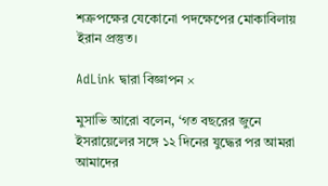শত্রুপক্ষের যেকোনো পদক্ষেপের মোকাবিলায় ইরান প্রস্তুত।

AdLink দ্বারা বিজ্ঞাপন ×

মুসাভি আরো বলেন, ‘গত বছরের জুনে ইসরায়েলের সঙ্গে ১২ দিনের যুদ্ধের পর আমরা আমাদের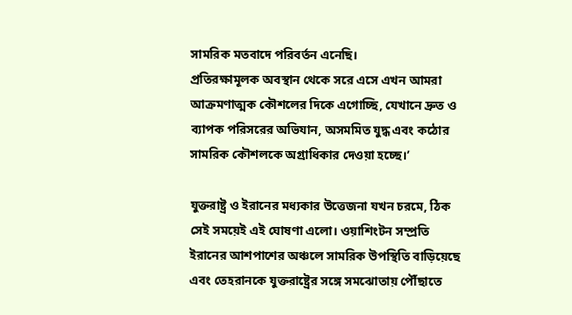সামরিক মতবাদে পরিবর্তন এনেছি।
প্রতিরক্ষামূলক অবস্থান থেকে সরে এসে এখন আমরা আক্রমণাত্মক কৌশলের দিকে এগোচ্ছি, যেখানে দ্রুত ও ব্যাপক পরিসরের অভিযান, অসমমিত যুদ্ধ এবং কঠোর সামরিক কৌশলকে অগ্রাধিকার দেওয়া হচ্ছে।’

যুক্তরাষ্ট্র ও ইরানের মধ্যকার উত্তেজনা যখন চরমে, ঠিক সেই সময়েই এই ঘোষণা এলো। ওয়াশিংটন সম্প্রতি ইরানের আশপাশের অঞ্চলে সামরিক উপস্থিতি বাড়িয়েছে এবং তেহরানকে যুক্তরাষ্ট্রের সঙ্গে সমঝোতায় পৌঁছাতে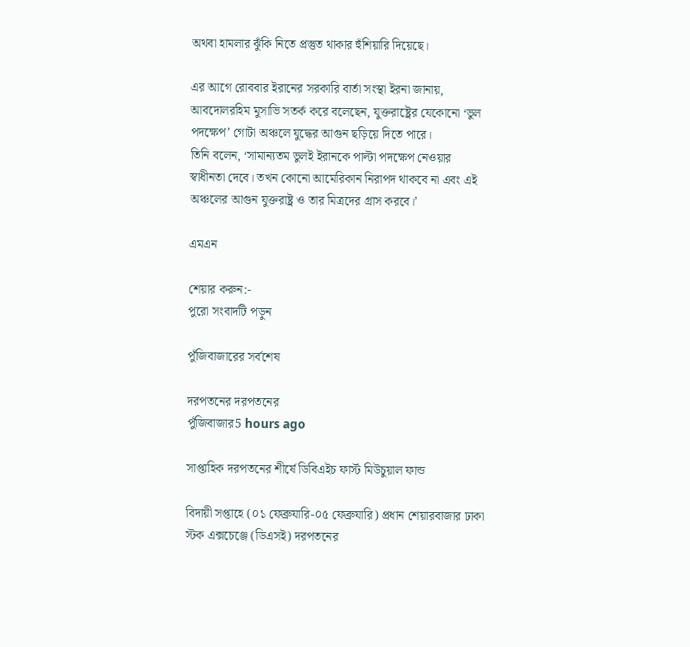অথবা হামলার ঝুঁকি নিতে প্রস্তুত থাকার হুঁশিয়ারি দিয়েছে।

এর আগে রোববার ইরানের সরকারি বার্তা সংস্থা ইরনা জানায়, আবদোলরহিম মুসাভি সতর্ক করে বলেছেন, যুক্তরাষ্ট্রের যেকোনো ‘ভুল পদক্ষেপ’ গোটা অঞ্চলে যুদ্ধের আগুন ছড়িয়ে দিতে পারে।
তিনি বলেন, ‘সামান্যতম ভুলই ইরানকে পাল্টা পদক্ষেপ নেওয়ার স্বাধীনতা দেবে। তখন কোনো আমেরিকান নিরাপদ থাকবে না এবং এই অঞ্চলের আগুন যুক্তরাষ্ট্র ও তার মিত্রদের গ্রাস করবে।’

এমএন

শেয়ার করুন:-
পুরো সংবাদটি পড়ুন

পুঁজিবাজারের সর্বশেষ

দরপতনের দরপতনের
পুঁজিবাজার5 hours ago

সাপ্তাহিক দরপতনের শীর্ষে ডিবিএইচ ফার্স্ট মিউচুয়াল ফান্ড

বিদায়ী সপ্তাহে (০১ ফেব্রুযারি-০৫ ফেব্রুযারি) প্রধান শেয়ারবাজার ঢাকা স্টক এক্সচেঞ্জে (ডিএসই) দরপতনের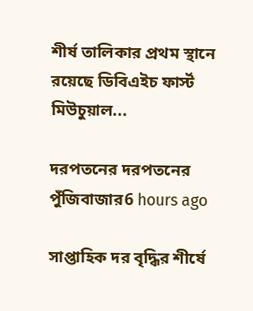শীর্ষ তালিকার প্রথম স্থানে রয়েছে ডিবিএইচ ফার্স্ট মিউচুয়াল...

দরপতনের দরপতনের
পুঁজিবাজার6 hours ago

সাপ্তাহিক দর বৃদ্ধির শীর্ষে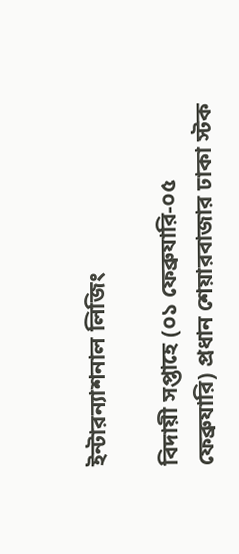ইন্টারন্যাশনাল লিজিং

বিদায়ী সপ্তাহে (০১ ফেব্রুযারি-০৫ ফেব্রুযারি) প্রধান শেয়ারবাজার ঢাকা স্টক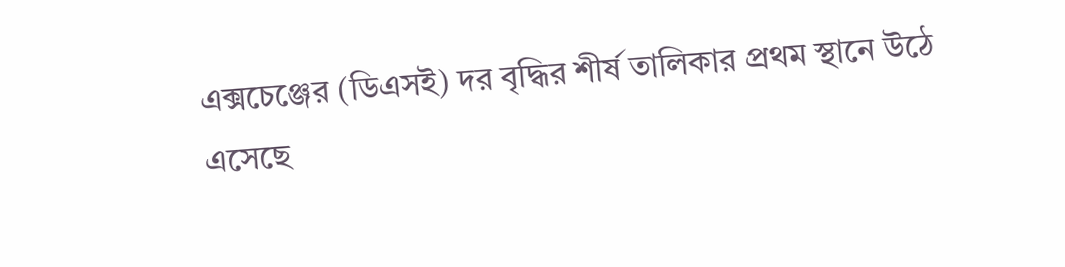এক্সচেঞ্জের (ডিএসই) দর বৃদ্ধির শীর্ষ তালিকার প্রথম স্থানে উঠে এসেছে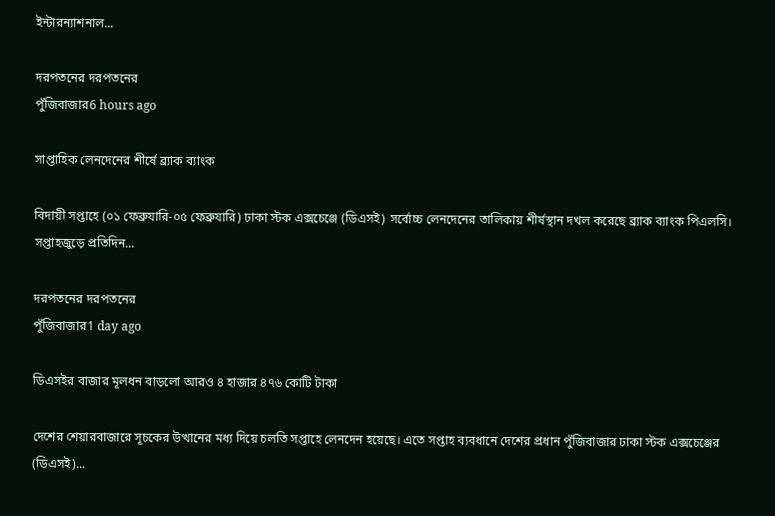ইন্টারন্যাশনাল...

দরপতনের দরপতনের
পুঁজিবাজার6 hours ago

সাপ্তাহিক লেনদেনের শীর্ষে ব্র্যাক ব্যাংক

বিদায়ী সপ্তাহে (০১ ফেব্রুযারি-০৫ ফেব্রুযারি) ঢাকা স্টক এক্সচেঞ্জে (ডিএসই) সর্বোচ্চ লেনদেনের তালিকায় শীর্ষস্থান দখল করেছে ব্র্যাক ব্যাংক পিএলসি। সপ্তাহজুড়ে প্রতিদিন...

দরপতনের দরপতনের
পুঁজিবাজার1 day ago

ডিএসইর বাজার মূলধন বাড়লো আরও ৪ হাজার ৪৭৬ কোটি টাকা

দেশের শেয়ারবাজারে সূচকের উত্থানের মধ্য দিয়ে চলতি সপ্তাহে লেনদেন হয়েছে। এতে সপ্তাহ ব্যবধানে দেশের প্রধান পুঁজিবাজার ঢাকা স্টক এক্সচেঞ্জের (ডিএসই)...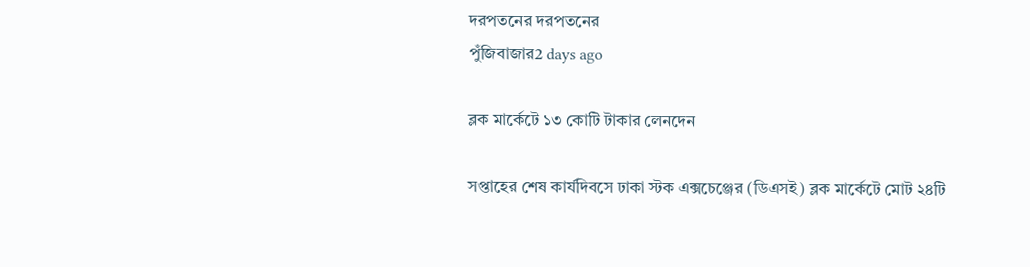দরপতনের দরপতনের
পুঁজিবাজার2 days ago

ব্লক মার্কেটে ১৩ কোটি টাকার লেনদেন

সপ্তাহের শেষ কার্যদিবসে ঢাকা স্টক এক্সচেঞ্জের (ডিএসই) ব্লক মার্কেটে মোট ২৪টি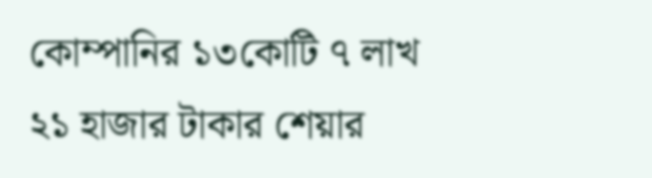কোম্পানির ১৩কোটি ৭ লাখ ২১ হাজার টাকার শেয়ার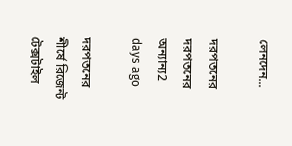লেনদেন...

দরপতনের দরপতনের
অন্যান্য2 days ago

দরপতনের শীর্ষে রিজেন্ট টেক্সটাইল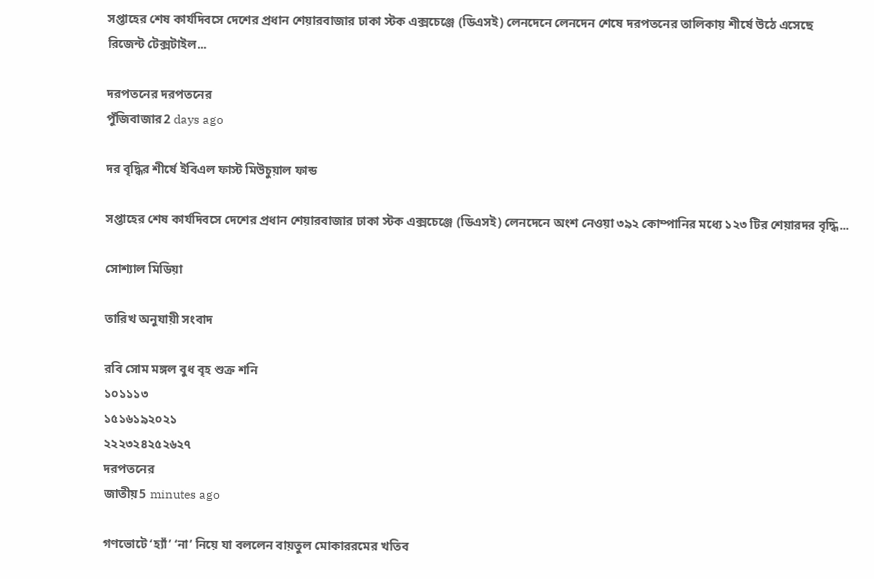সপ্তাহের শেষ কার্যদিবসে দেশের প্রধান শেয়ারবাজার ঢাকা স্টক এক্সচেঞ্জে (ডিএসই) লেনদেনে লেনদেন শেষে দরপতনের তালিকায় শীর্ষে উঠে এসেছে রিজেন্ট টেক্সটাইল...

দরপতনের দরপতনের
পুঁজিবাজার2 days ago

দর বৃদ্ধির শীর্ষে ইবিএল ফাস্ট মিউচুয়াল ফান্ড

সপ্তাহের শেষ কার্যদিবসে দেশের প্রধান শেয়ারবাজার ঢাকা স্টক এক্সচেঞ্জে (ডিএসই) লেনদেনে অংশ নেওয়া ৩৯২ কোম্পানির মধ্যে ১২৩ টির শেয়ারদর বৃদ্ধি...

সোশ্যাল মিডিয়া

তারিখ অনুযায়ী সংবাদ

রবি সোম মঙ্গল বুধ বৃহ শুক্র শনি
১০১১১৩
১৫১৬১৯২০২১
২২২৩২৪২৫২৬২৭
দরপতনের
জাতীয়5 minutes ago

গণভোটে ‘হ্যাঁ’ ‘না’ নিয়ে যা বললেন বায়তুল মোকাররমের খতিব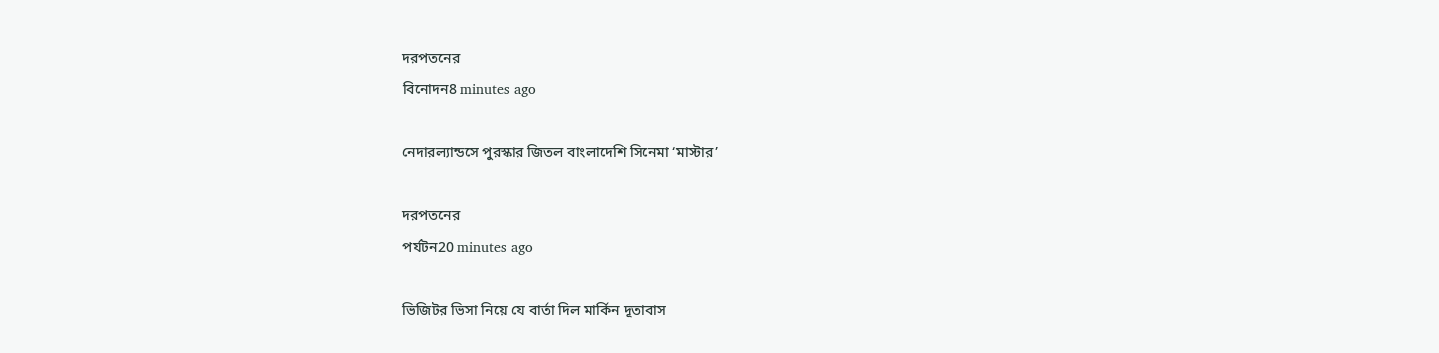দরপতনের
বিনোদন8 minutes ago

নেদারল্যান্ডসে পুরস্কার জিতল বাংলাদেশি সিনেমা ‘মাস্টার’

দরপতনের
পর্যটন20 minutes ago

ভিজিটর ভিসা নিয়ে যে বার্তা দিল মা‌র্কিন দূতাবাস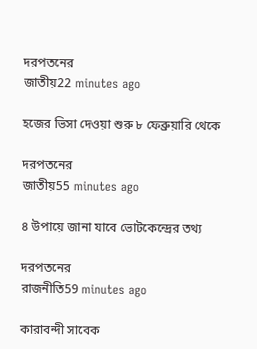দরপতনের
জাতীয়22 minutes ago

হজের ভিসা দেওয়া শুরু ৮ ফেব্রুয়ারি থেকে

দরপতনের
জাতীয়55 minutes ago

৪ উপায়ে জানা যাবে ভোটকেন্দ্রের তথ্য

দরপতনের
রাজনীতি59 minutes ago

কারাবন্দী সাবেক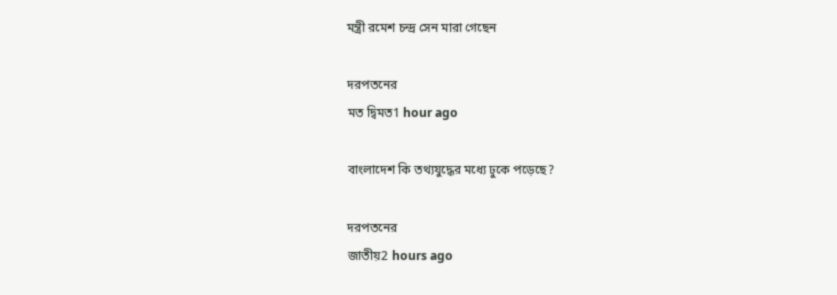মন্ত্রী রমেশ চন্দ্র সেন মারা গেছেন

দরপতনের
মত দ্বিমত1 hour ago

বাংলাদেশ কি তথ্যযুদ্ধের মধ্যে ঢুকে পড়েছে?

দরপতনের
জাতীয়2 hours ago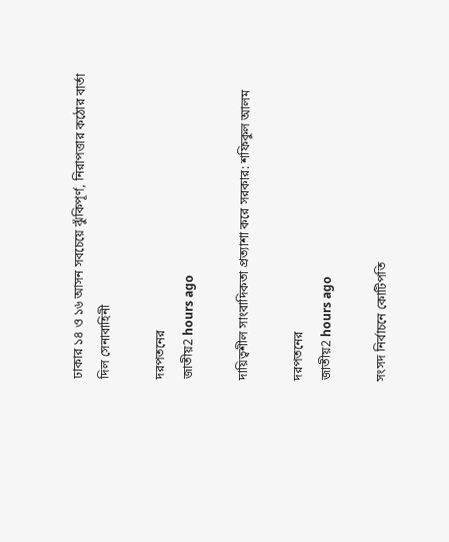ঢাকার ১৪ ও ১৬ আসন সবচেয়ে ঝুঁকিপূর্ণ, নিরাপত্তার কঠোর বার্তা দিল সেনাবাহিনী

দরপতনের
জাতীয়2 hours ago

দায়িত্বশীল সাংবাদিকতা প্রত্যাশা করে সরকার: শফিকুল আলম

দরপতনের
জাতীয়2 hours ago

সংসদ নির্বাচনে কোটিপতি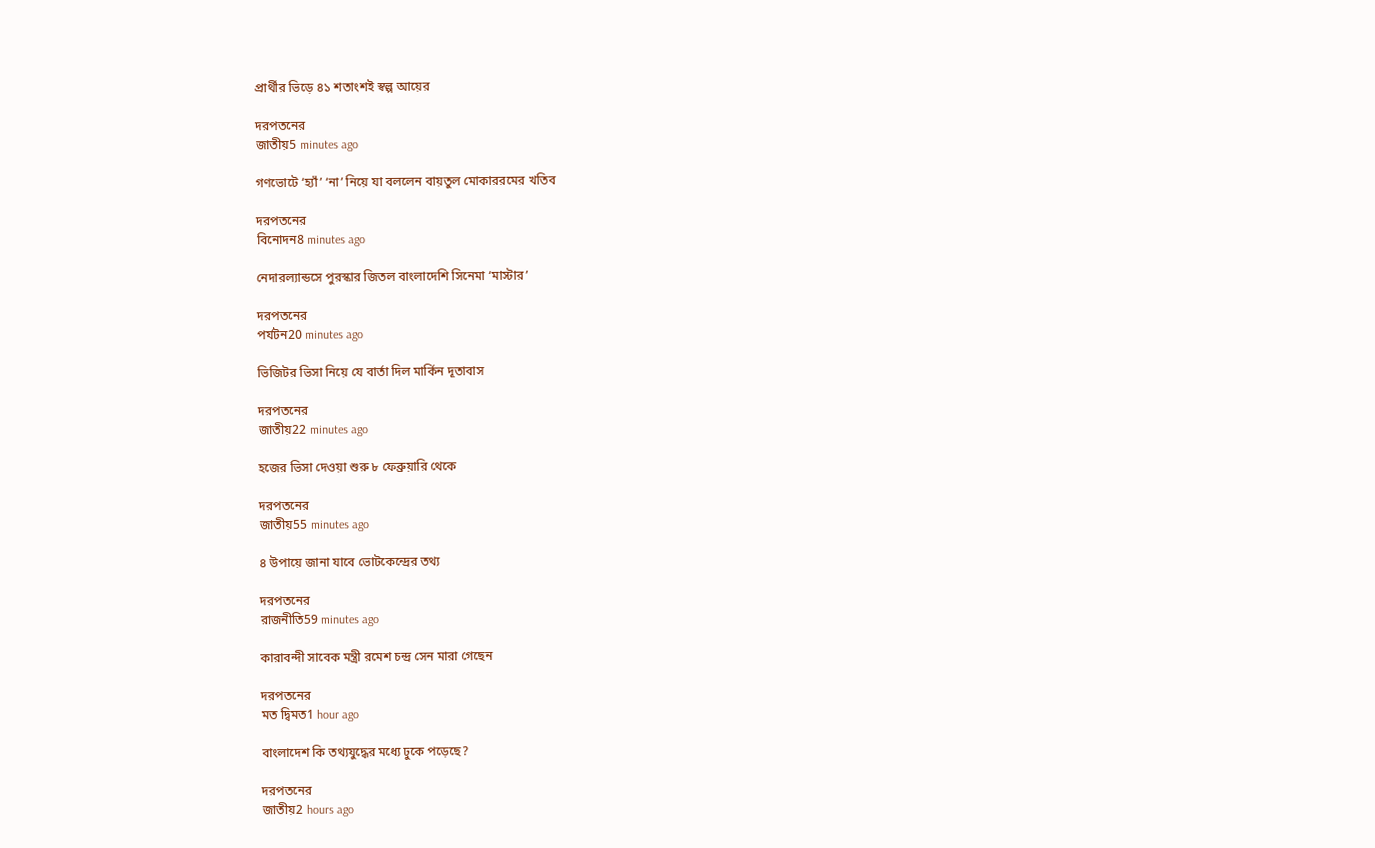প্রার্থীর ভিড়ে ৪১ শতাংশই স্বল্প আয়ের

দরপতনের
জাতীয়5 minutes ago

গণভোটে ‘হ্যাঁ’ ‘না’ নিয়ে যা বললেন বায়তুল মোকাররমের খতিব

দরপতনের
বিনোদন8 minutes ago

নেদারল্যান্ডসে পুরস্কার জিতল বাংলাদেশি সিনেমা ‘মাস্টার’

দরপতনের
পর্যটন20 minutes ago

ভিজিটর ভিসা নিয়ে যে বার্তা দিল মা‌র্কিন দূতাবাস

দরপতনের
জাতীয়22 minutes ago

হজের ভিসা দেওয়া শুরু ৮ ফেব্রুয়ারি থেকে

দরপতনের
জাতীয়55 minutes ago

৪ উপায়ে জানা যাবে ভোটকেন্দ্রের তথ্য

দরপতনের
রাজনীতি59 minutes ago

কারাবন্দী সাবেক মন্ত্রী রমেশ চন্দ্র সেন মারা গেছেন

দরপতনের
মত দ্বিমত1 hour ago

বাংলাদেশ কি তথ্যযুদ্ধের মধ্যে ঢুকে পড়েছে?

দরপতনের
জাতীয়2 hours ago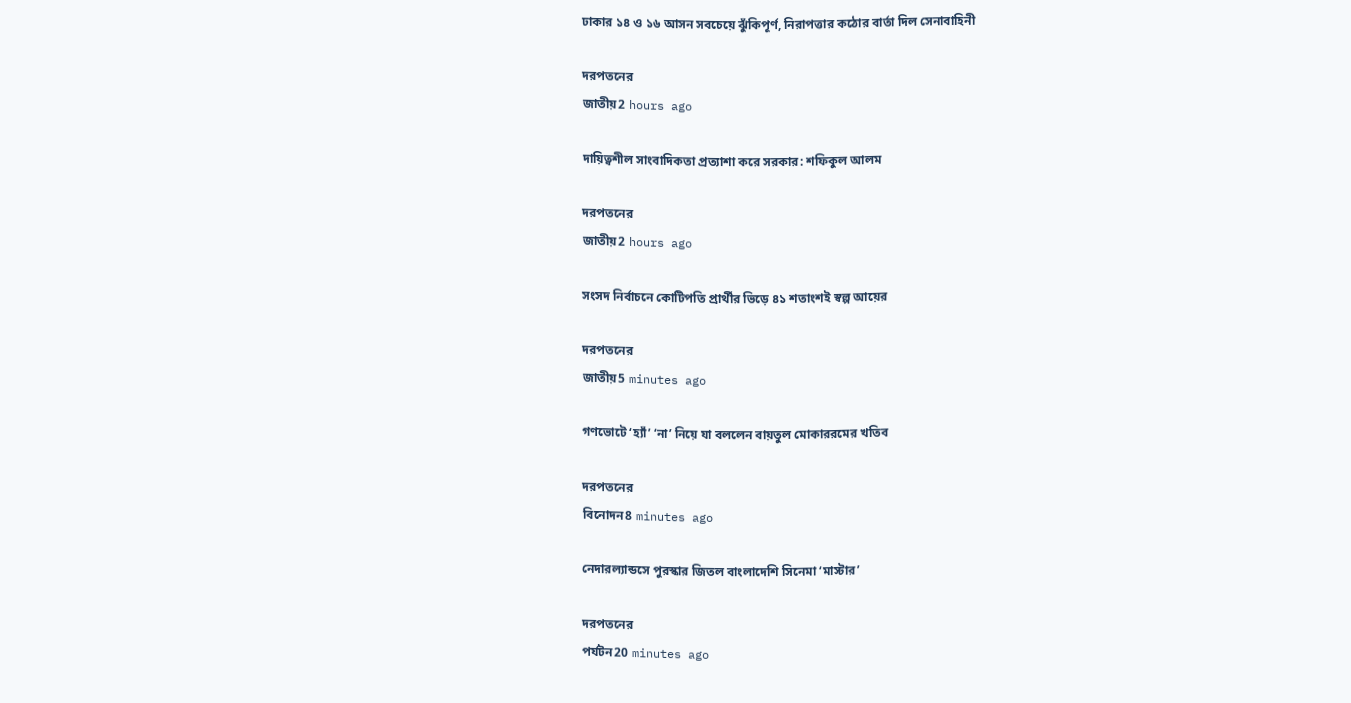ঢাকার ১৪ ও ১৬ আসন সবচেয়ে ঝুঁকিপূর্ণ, নিরাপত্তার কঠোর বার্তা দিল সেনাবাহিনী

দরপতনের
জাতীয়2 hours ago

দায়িত্বশীল সাংবাদিকতা প্রত্যাশা করে সরকার: শফিকুল আলম

দরপতনের
জাতীয়2 hours ago

সংসদ নির্বাচনে কোটিপতি প্রার্থীর ভিড়ে ৪১ শতাংশই স্বল্প আয়ের

দরপতনের
জাতীয়5 minutes ago

গণভোটে ‘হ্যাঁ’ ‘না’ নিয়ে যা বললেন বায়তুল মোকাররমের খতিব

দরপতনের
বিনোদন8 minutes ago

নেদারল্যান্ডসে পুরস্কার জিতল বাংলাদেশি সিনেমা ‘মাস্টার’

দরপতনের
পর্যটন20 minutes ago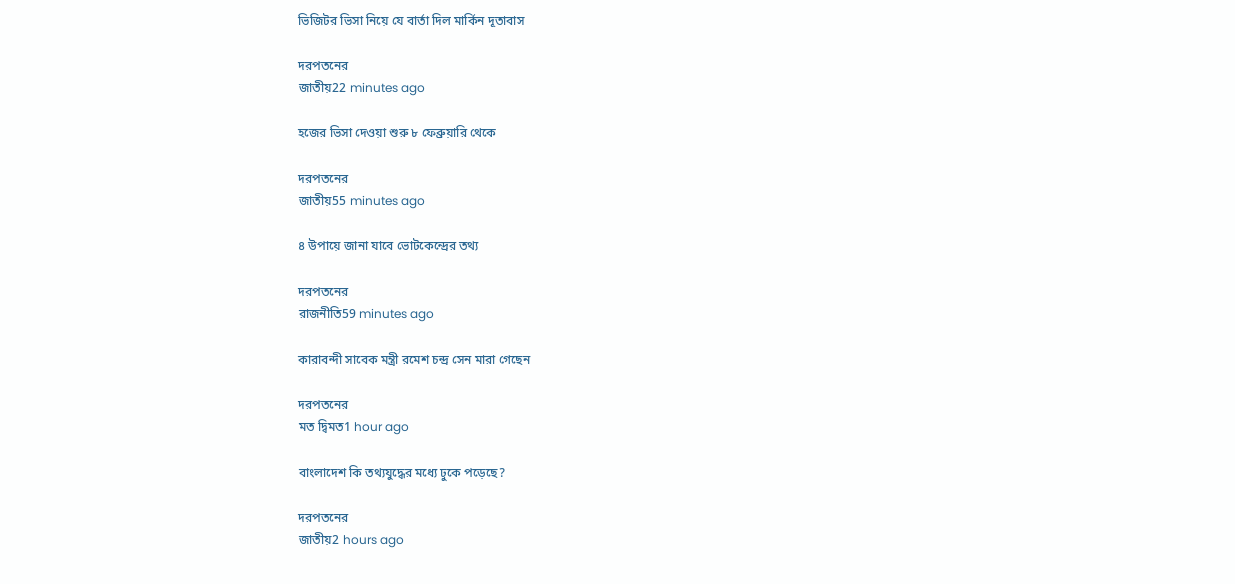ভিজিটর ভিসা নিয়ে যে বার্তা দিল মা‌র্কিন দূতাবাস

দরপতনের
জাতীয়22 minutes ago

হজের ভিসা দেওয়া শুরু ৮ ফেব্রুয়ারি থেকে

দরপতনের
জাতীয়55 minutes ago

৪ উপায়ে জানা যাবে ভোটকেন্দ্রের তথ্য

দরপতনের
রাজনীতি59 minutes ago

কারাবন্দী সাবেক মন্ত্রী রমেশ চন্দ্র সেন মারা গেছেন

দরপতনের
মত দ্বিমত1 hour ago

বাংলাদেশ কি তথ্যযুদ্ধের মধ্যে ঢুকে পড়েছে?

দরপতনের
জাতীয়2 hours ago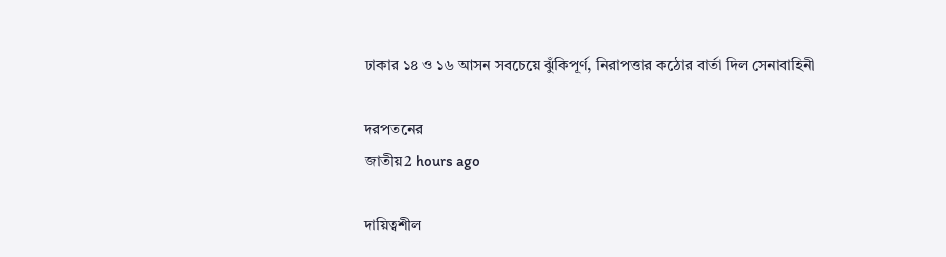ঢাকার ১৪ ও ১৬ আসন সবচেয়ে ঝুঁকিপূর্ণ, নিরাপত্তার কঠোর বার্তা দিল সেনাবাহিনী

দরপতনের
জাতীয়2 hours ago

দায়িত্বশীল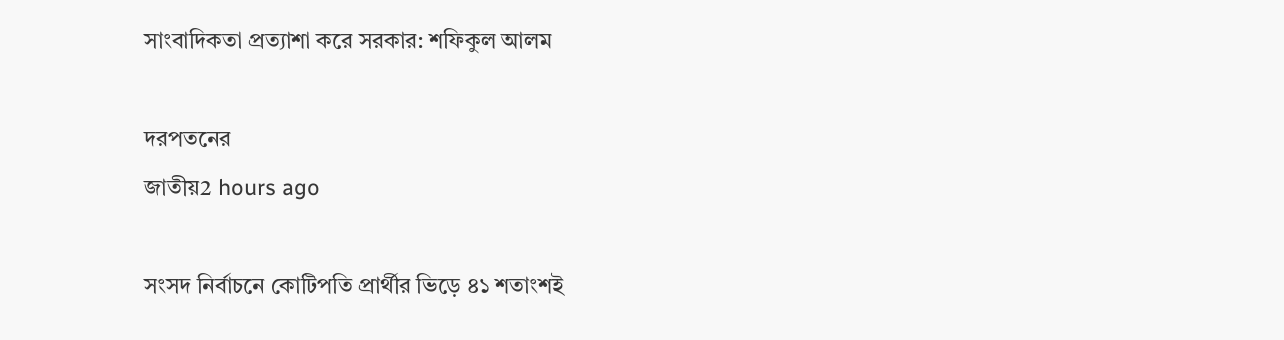সাংবাদিকতা প্রত্যাশা করে সরকার: শফিকুল আলম

দরপতনের
জাতীয়2 hours ago

সংসদ নির্বাচনে কোটিপতি প্রার্থীর ভিড়ে ৪১ শতাংশই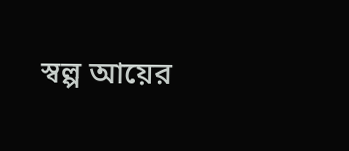স্বল্প আয়ের